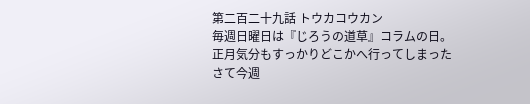第二百二十九話 トウカコウカン
毎週日曜日は『じろうの道草』コラムの日。
正月気分もすっかりどこかへ行ってしまった
さて今週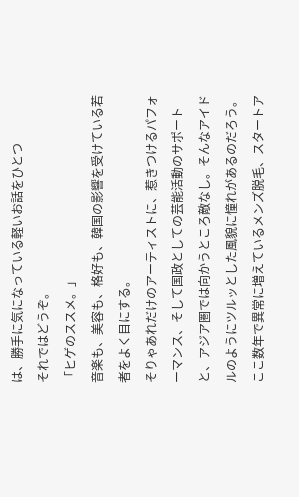は、勝手に気になっている軽いお話をひとつ
それではどうぞ。
「ヒゲのススメ。」
音楽も、美容も、格好も、韓国の影響を受けている若者をよく目にする。
そりゃあれだけのアーティストに、惹きつけるパフォーマンス、そして国政としての芸能活動のサポートと、アジア圏では向かうところ敵なし。そんなアイドルのようにツルッとした風貌に憧れがあるのだろう。ここ数年で異常に増えているメンズ脱毛、スタートア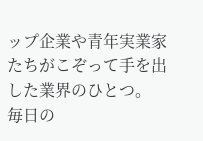ップ企業や青年実業家たちがこぞって手を出した業界のひとつ。
毎日の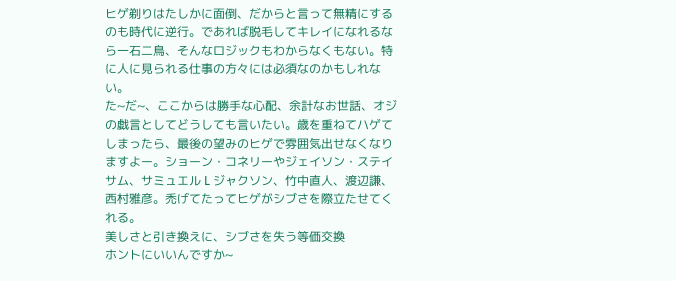ヒゲ剃りはたしかに面倒、だからと言って無精にするのも時代に逆行。であれば脱毛してキレイになれるなら一石二鳥、そんなロジックもわからなくもない。特に人に見られる仕事の方々には必須なのかもしれない。
た~だ~、ここからは勝手な心配、余計なお世話、オジの戯言としてどうしても言いたい。歳を重ねてハゲてしまったら、最後の望みのヒゲで雰囲気出せなくなりますよー。ショーン・コネリーやジェイソン・ステイサム、サミュエル L ジャクソン、竹中直人、渡辺謙、西村雅彦。禿げてたってヒゲがシブさを際立たせてくれる。
美しさと引き換えに、シブさを失う等価交換
ホントにいいんですか~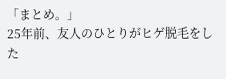「まとめ。」
25年前、友人のひとりがヒゲ脱毛をした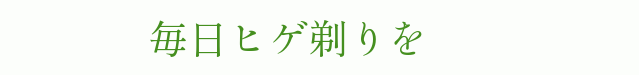毎日ヒゲ剃りを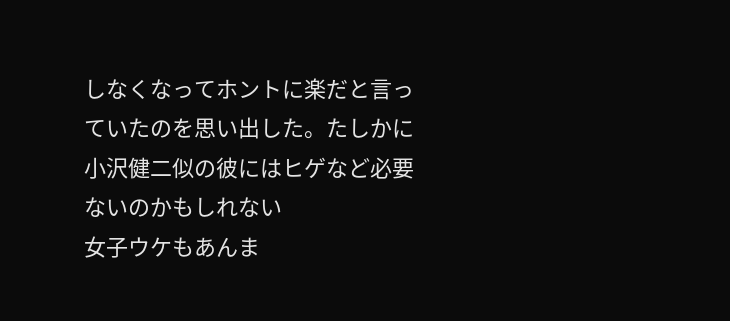しなくなってホントに楽だと言っていたのを思い出した。たしかに小沢健二似の彼にはヒゲなど必要ないのかもしれない
女子ウケもあんま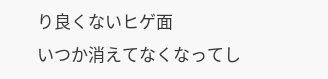り良くないヒゲ面
いつか消えてなくなってし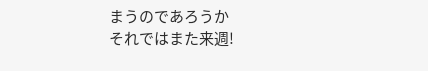まうのであろうか
それではまた来週!